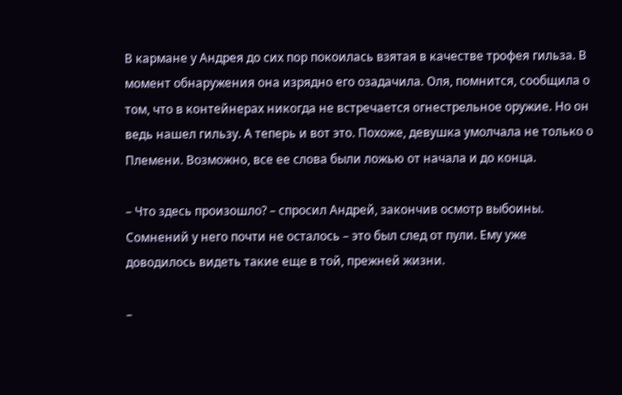В кармане у Андрея до сих пор покоилась взятая в качестве трофея гильза. В момент обнаружения она изрядно его озадачила. Оля, помнится, сообщила о том, что в контейнерах никогда не встречается огнестрельное оружие. Но он ведь нашел гильзу. А теперь и вот это. Похоже, девушка умолчала не только о Племени. Возможно, все ее слова были ложью от начала и до конца.

– Что здесь произошло? – спросил Андрей, закончив осмотр выбоины. Сомнений у него почти не осталось – это был след от пули. Ему уже доводилось видеть такие еще в той, прежней жизни.

–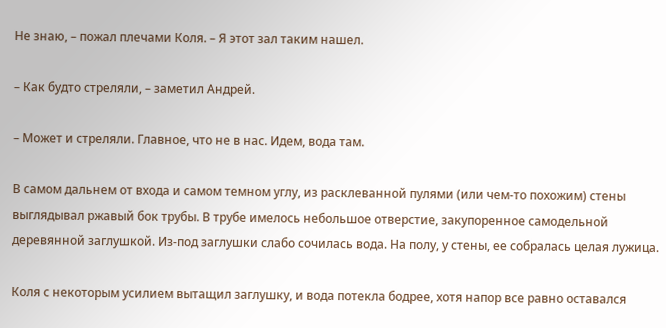Не знаю, – пожал плечами Коля. – Я этот зал таким нашел.

– Как будто стреляли, – заметил Андрей.

– Может и стреляли. Главное, что не в нас. Идем, вода там.

В самом дальнем от входа и самом темном углу, из расклеванной пулями (или чем-то похожим) стены выглядывал ржавый бок трубы. В трубе имелось небольшое отверстие, закупоренное самодельной деревянной заглушкой. Из-под заглушки слабо сочилась вода. На полу, у стены, ее собралась целая лужица.

Коля с некоторым усилием вытащил заглушку, и вода потекла бодрее, хотя напор все равно оставался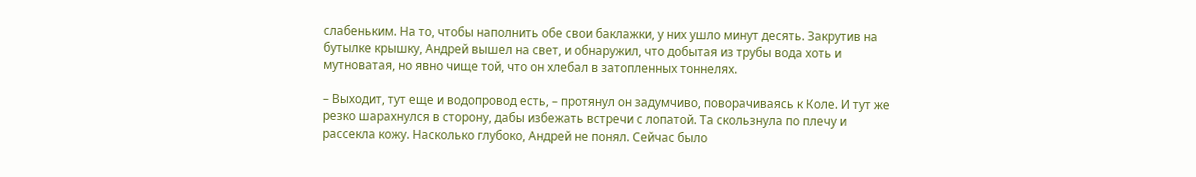слабеньким. На то, чтобы наполнить обе свои баклажки, у них ушло минут десять. Закрутив на бутылке крышку, Андрей вышел на свет, и обнаружил, что добытая из трубы вода хоть и мутноватая, но явно чище той, что он хлебал в затопленных тоннелях.

– Выходит, тут еще и водопровод есть, – протянул он задумчиво, поворачиваясь к Коле. И тут же резко шарахнулся в сторону, дабы избежать встречи с лопатой. Та скользнула по плечу и рассекла кожу. Насколько глубоко, Андрей не понял. Сейчас было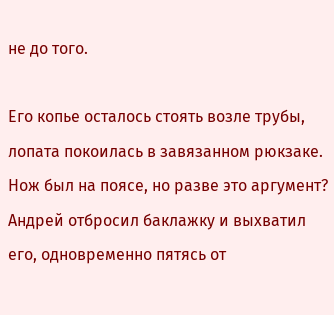не до того.

Его копье осталось стоять возле трубы, лопата покоилась в завязанном рюкзаке. Нож был на поясе, но разве это аргумент? Андрей отбросил баклажку и выхватил его, одновременно пятясь от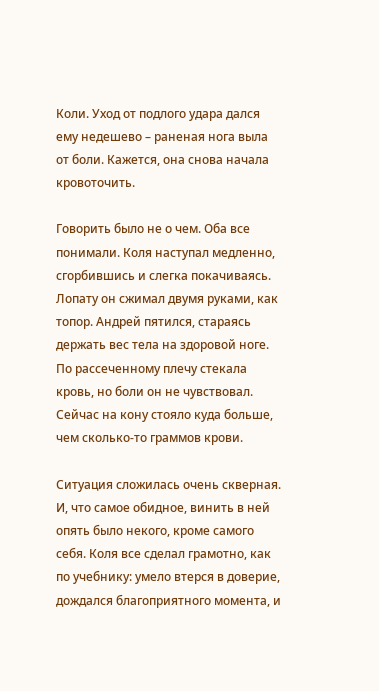Коли. Уход от подлого удара дался ему недешево – раненая нога выла от боли. Кажется, она снова начала кровоточить.

Говорить было не о чем. Оба все понимали. Коля наступал медленно, сгорбившись и слегка покачиваясь. Лопату он сжимал двумя руками, как топор. Андрей пятился, стараясь держать вес тела на здоровой ноге. По рассеченному плечу стекала кровь, но боли он не чувствовал. Сейчас на кону стояло куда больше, чем сколько-то граммов крови.

Ситуация сложилась очень скверная. И, что самое обидное, винить в ней опять было некого, кроме самого себя. Коля все сделал грамотно, как по учебнику: умело втерся в доверие, дождался благоприятного момента, и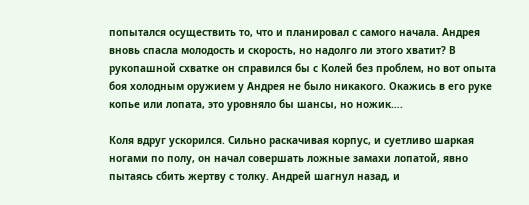попытался осуществить то, что и планировал с самого начала. Андрея вновь спасла молодость и скорость, но надолго ли этого хватит? В рукопашной схватке он справился бы с Колей без проблем, но вот опыта боя холодным оружием у Андрея не было никакого. Окажись в его руке копье или лопата, это уровняло бы шансы, но ножик….

Коля вдруг ускорился. Сильно раскачивая корпус, и суетливо шаркая ногами по полу, он начал совершать ложные замахи лопатой, явно пытаясь сбить жертву с толку. Андрей шагнул назад, и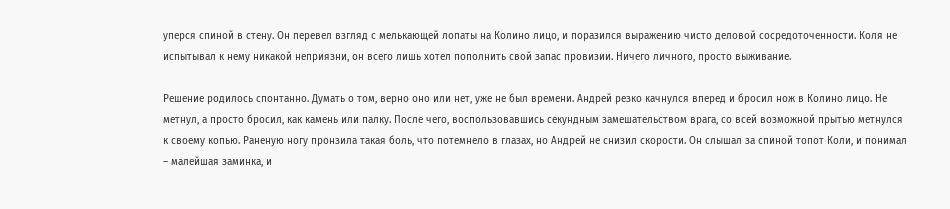уперся спиной в стену. Он перевел взгляд с мелькающей лопаты на Колино лицо, и поразился выражению чисто деловой сосредоточенности. Коля не испытывал к нему никакой неприязни, он всего лишь хотел пополнить свой запас провизии. Ничего личного, просто выживание.

Решение родилось спонтанно. Думать о том, верно оно или нет, уже не был времени. Андрей резко качнулся вперед и бросил нож в Колино лицо. Не метнул, а просто бросил, как камень или палку. После чего, воспользовавшись секундным замешательством врага, со всей возможной прытью метнулся к своему копью. Раненую ногу пронзила такая боль, что потемнело в глазах, но Андрей не снизил скорости. Он слышал за спиной топот Коли, и понимал – малейшая заминка, и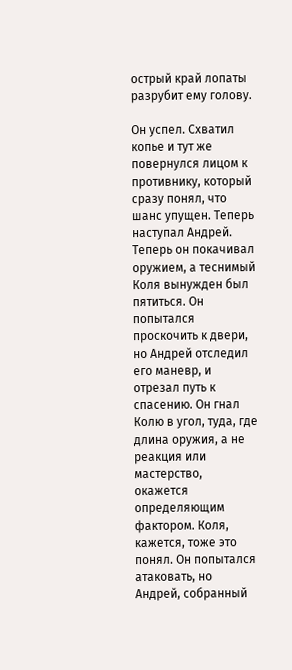острый край лопаты разрубит ему голову.

Он успел. Схватил копье и тут же повернулся лицом к противнику, который сразу понял, что шанс упущен. Теперь наступал Андрей. Теперь он покачивал оружием, а теснимый Коля вынужден был пятиться. Он попытался проскочить к двери, но Андрей отследил его маневр, и отрезал путь к спасению. Он гнал Колю в угол, туда, где длина оружия, а не реакция или мастерство, окажется определяющим фактором. Коля, кажется, тоже это понял. Он попытался атаковать, но Андрей, собранный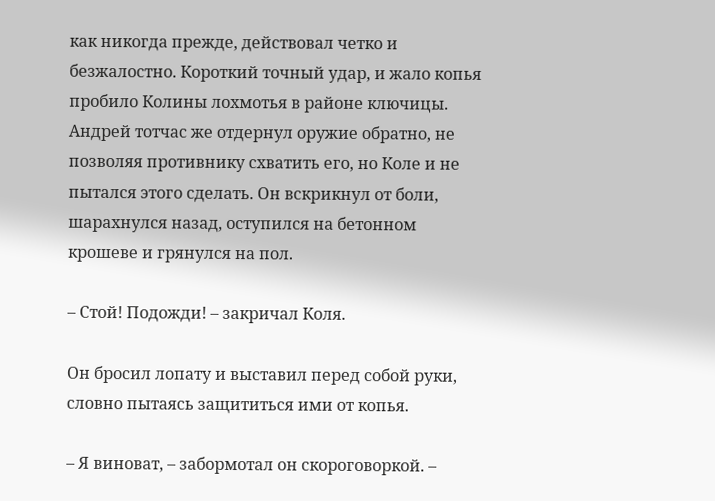как никогда прежде, действовал четко и безжалостно. Короткий точный удар, и жало копья пробило Колины лохмотья в районе ключицы. Андрей тотчас же отдернул оружие обратно, не позволяя противнику схватить его, но Коле и не пытался этого сделать. Он вскрикнул от боли, шарахнулся назад, оступился на бетонном крошеве и грянулся на пол.

– Стой! Подожди! – закричал Коля.

Он бросил лопату и выставил перед собой руки, словно пытаясь защититься ими от копья.

– Я виноват, – забормотал он скороговоркой. –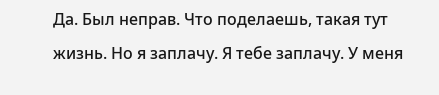Да. Был неправ. Что поделаешь, такая тут жизнь. Но я заплачу. Я тебе заплачу. У меня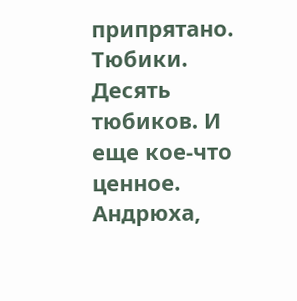припрятано. Тюбики. Десять тюбиков. И еще кое-что ценное. Андрюха,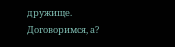дружище. Договоримся, а?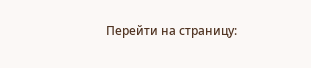Перейти на страницу: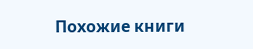Похожие книги